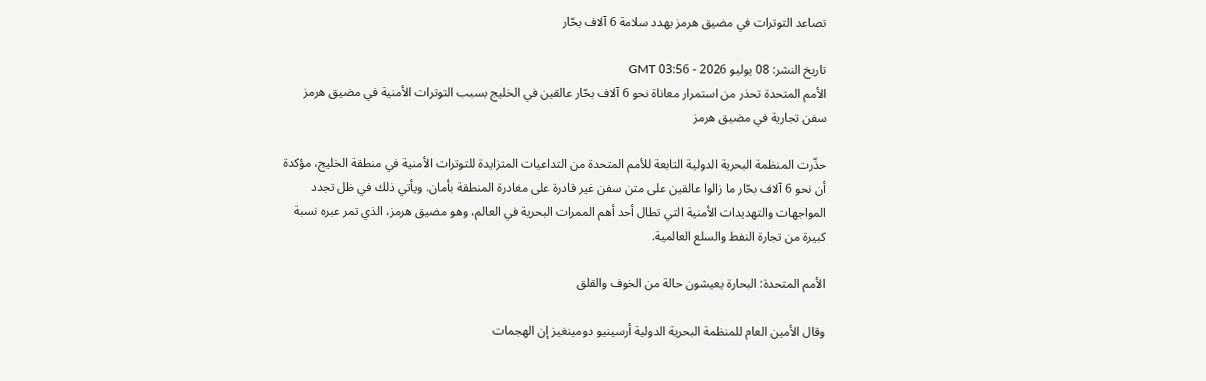تصاعد التوترات في مضيق هرمز يهدد سلامة 6 آلاف بحّار

تاريخ النشر: 08 يوليو 2026 - 03:56 GMT
الأمم المتحدة تحذر من استمرار معاناة نحو 6 آلاف بحّار عالقين في الخليج بسبب التوترات الأمنية في مضيق هرمز
سفن تجارية في مضيق هرمز

حذّرت المنظمة البحرية الدولية التابعة للأمم المتحدة من التداعيات المتزايدة للتوترات الأمنية في منطقة الخليج، مؤكدة أن نحو 6 آلاف بحّار ما زالوا عالقين على متن سفن غير قادرة على مغادرة المنطقة بأمان. ويأتي ذلك في ظل تجدد المواجهات والتهديدات الأمنية التي تطال أحد أهم الممرات البحرية في العالم، وهو مضيق هرمز، الذي تمر عبره نسبة كبيرة من تجارة النفط والسلع العالمية.

الأمم المتحدة: البحارة يعيشون حالة من الخوف والقلق

وقال الأمين العام للمنظمة البحرية الدولية أرسينيو دومينغيز إن الهجمات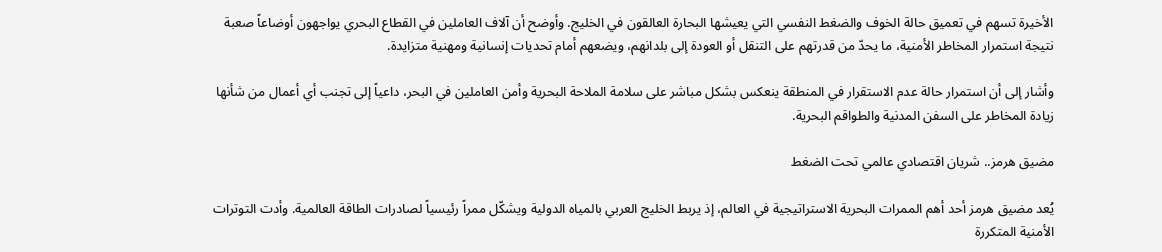الأخيرة تسهم في تعميق حالة الخوف والضغط النفسي التي يعيشها البحارة العالقون في الخليج. وأوضح أن آلاف العاملين في القطاع البحري يواجهون أوضاعاً صعبة نتيجة استمرار المخاطر الأمنية، ما يحدّ من قدرتهم على التنقل أو العودة إلى بلدانهم، ويضعهم أمام تحديات إنسانية ومهنية متزايدة.

وأشار إلى أن استمرار حالة عدم الاستقرار في المنطقة ينعكس بشكل مباشر على سلامة الملاحة البحرية وأمن العاملين في البحر، داعياً إلى تجنب أي أعمال من شأنها زيادة المخاطر على السفن المدنية والطواقم البحرية.

مضيق هرمز.. شريان اقتصادي عالمي تحت الضغط

يُعد مضيق هرمز أحد أهم الممرات البحرية الاستراتيجية في العالم، إذ يربط الخليج العربي بالمياه الدولية ويشكّل ممراً رئيسياً لصادرات الطاقة العالمية. وأدت التوترات الأمنية المتكررة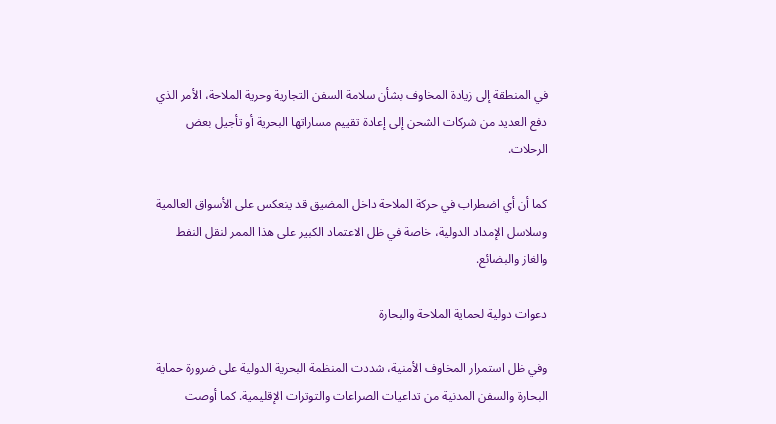في المنطقة إلى زيادة المخاوف بشأن سلامة السفن التجارية وحرية الملاحة، الأمر الذي دفع العديد من شركات الشحن إلى إعادة تقييم مساراتها البحرية أو تأجيل بعض الرحلات.

كما أن أي اضطراب في حركة الملاحة داخل المضيق قد ينعكس على الأسواق العالمية وسلاسل الإمداد الدولية، خاصة في ظل الاعتماد الكبير على هذا الممر لنقل النفط والغاز والبضائع.

دعوات دولية لحماية الملاحة والبحارة

وفي ظل استمرار المخاوف الأمنية، شددت المنظمة البحرية الدولية على ضرورة حماية البحارة والسفن المدنية من تداعيات الصراعات والتوترات الإقليمية. كما أوصت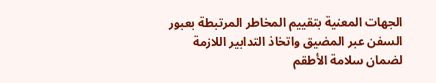الجهات المعنية بتقييم المخاطر المرتبطة بعبور السفن عبر المضيق واتخاذ التدابير اللازمة لضمان سلامة الأطقم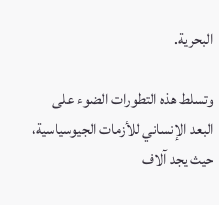البحرية.

وتسلط هذه التطورات الضوء على البعد الإنساني للأزمات الجيوسياسية، حيث يجد آلاف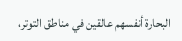البحارة أنفسهم عالقين في مناطق التوتر،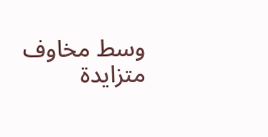وسط مخاوف متزايدة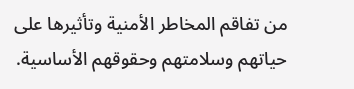من تفاقم المخاطر الأمنية وتأثيرها على حياتهم وسلامتهم وحقوقهم الأساسية.